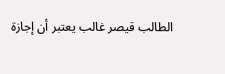الطالب قيصر غالب يعتبر أن إجازة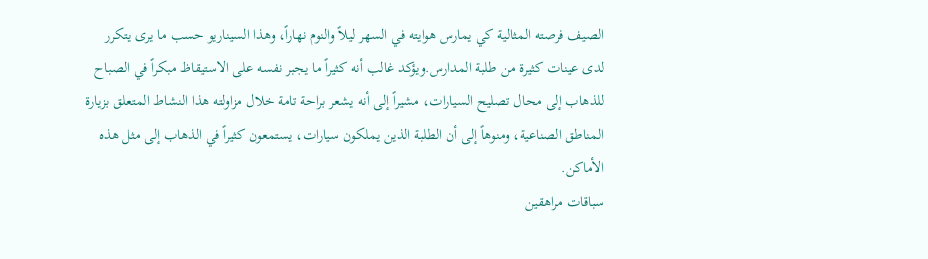الصيف فرصته المثالية كي يمارس هوايته في السهر ليلاً والنوم نهاراً، وهذا السيناريو حسب ما يرى يتكرر لدى عينات كثيرة من طلبة المدارس.ويؤكد غالب أنه كثيراً ما يجبر نفسه على الاستيقاظ مبكراً في الصباح للذهاب إلى محال تصليح السيارات، مشيراً إلى أنه يشعر براحة تامة خلال مزاولته هذا النشاط المتعلق بزيارة المناطق الصناعية، ومنوهاً إلى أن الطلبة الذين يملكون سيارات، يستمعون كثيراً في الذهاب إلى مثل هذه الأماكن.
سباقات مراهقين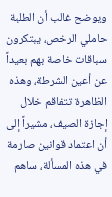ويوضح غالب أن الطلبة حاملي الرخص، يبتكرون سباقات خاصة بهم بعيداً عن أعين الشرطة، وهذه الظاهرة تتفاقم خلال إجازة الصيف، مشيراً إلى أن اعتماد قوانين صارمة في هذه المسألة، ساهم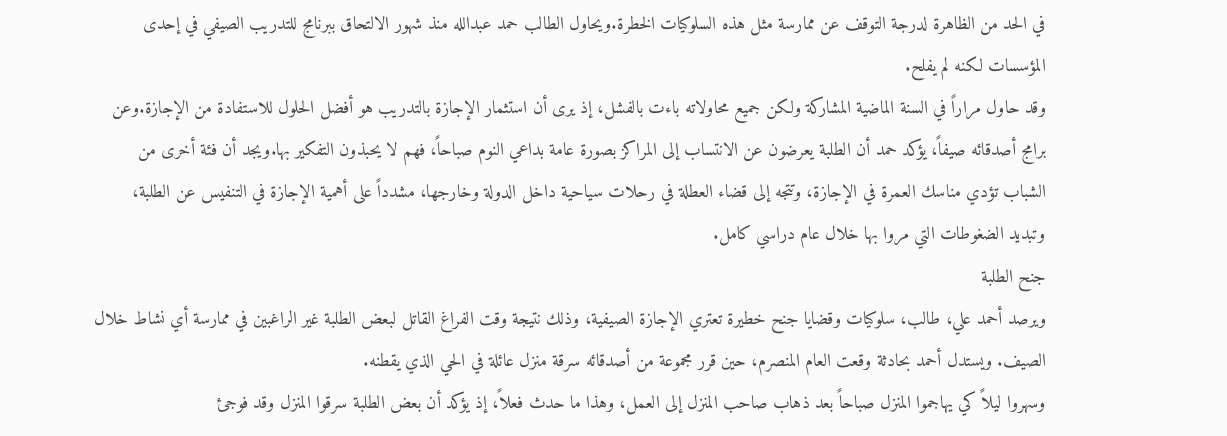في الحد من الظاهرة لدرجة التوقف عن ممارسة مثل هذه السلوكيات الخطرة.ويحاول الطالب حمد عبدالله منذ شهور الالتحاق ببرنامج للتدريب الصيفي في إحدى المؤسسات لكنه لم يفلح.
وقد حاول مراراً في السنة الماضية المشاركة ولكن جميع محاولاته باءت بالفشل، إذ يرى أن استثمار الإجازة بالتدريب هو أفضل الحلول للاستفادة من الإجازة.وعن برامج أصدقائه صيفاً، يؤكد حمد أن الطلبة يعرضون عن الانتساب إلى المراكز بصورة عامة بداعي النوم صباحاً، فهم لا يحبذون التفكير بها.ويجد أن فئة أخرى من الشباب تؤدي مناسك العمرة في الإجازة، وتتجه إلى قضاء العطلة في رحلات سياحية داخل الدولة وخارجها، مشدداً على أهمية الإجازة في التنفيس عن الطلبة، وتبديد الضغوطات التي مروا بها خلال عام دراسي كامل.
جنح الطلبة
ويرصد أحمد علي، طالب، سلوكيات وقضايا جنح خطيرة تعتري الإجازة الصيفية، وذلك نتيجة وقت الفراغ القاتل لبعض الطلبة غير الراغبين في ممارسة أي نشاط خلال الصيف. ويستدل أحمد بحادثة وقعت العام المنصرم، حين قرر مجموعة من أصدقائه سرقة منزل عائلة في الحي الذي يقطنه.
وسهروا ليلاً كي يهاجموا المنزل صباحاً بعد ذهاب صاحب المنزل إلى العمل، وهذا ما حدث فعلاً، إذ يؤكد أن بعض الطلبة سرقوا المنزل وقد فوجئ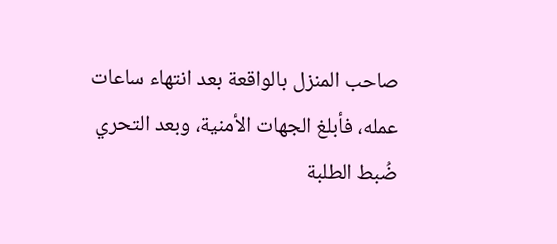صاحب المنزل بالواقعة بعد انتهاء ساعات عمله، فأبلغ الجهات الأمنية، وبعد التحري ضُبط الطلبة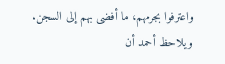واعترفوا بجرمهم، ما أفضى بهم إلى السجن.
ويلاحظ أحمد أن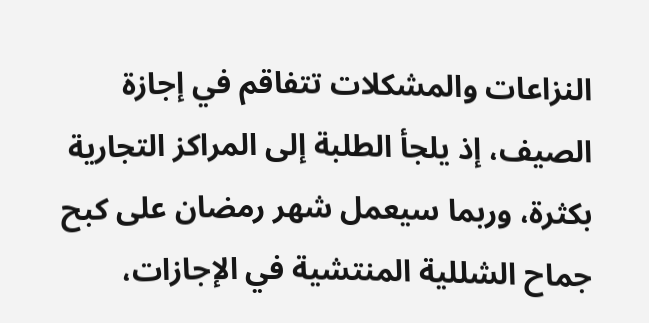النزاعات والمشكلات تتفاقم في إجازة الصيف، إذ يلجأ الطلبة إلى المراكز التجارية بكثرة، وربما سيعمل شهر رمضان على كبح جماح الشللية المنتشية في الإجازات،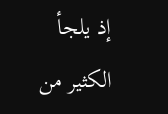إذ يلجأ الكثير من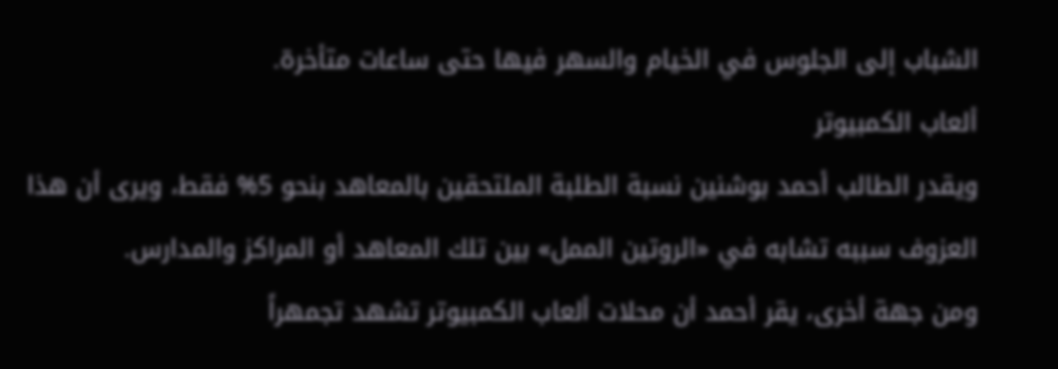الشباب إلى الجلوس في الخيام والسهر فيها حتى ساعات متأخرة.
ألعاب الكمبيوتر
ويقدر الطالب أحمد بوشنين نسبة الطلبة الملتحقين بالمعاهد بنحو 5% فقط، ويرى أن هذا العزوف سببه تشابه في «الروتين الممل» بين تلك المعاهد أو المراكز والمدارس.
ومن جهة أخرى، يقر أحمد أن محلات ألعاب الكمبيوتر تشهد تجمهراً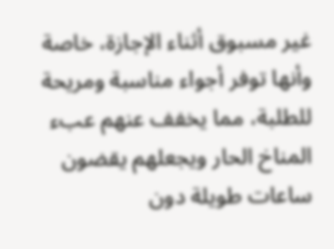غير مسبوق أثناء الإجازة، خاصة وأنها توفر أجواء مناسبة ومريحة للطلبة، مما يخفف عنهم عبء المناخ الحار ويجعلهم يقضون ساعات طويلة دون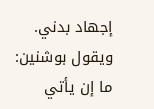إجهاد بدني.
ويقول بوشنين: ما إن يأتي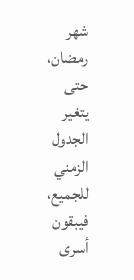شهر رمضان، حتى يتغير الجدول الزمني للجميع، فيبقون أسرى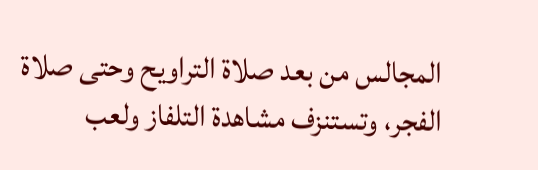المجالس من بعد صلاة التراويح وحتى صلاة الفجر، وتستنزف مشاهدة التلفاز ولعب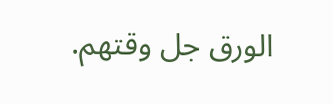الورق جل وقتهم.